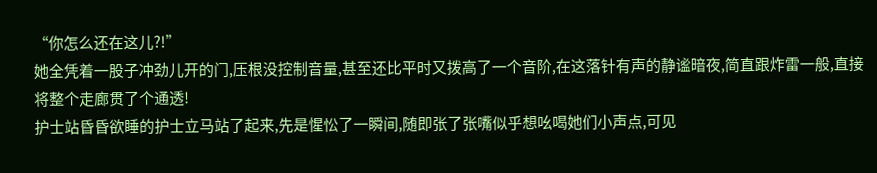“你怎么还在这儿?!”
她全凭着一股子冲劲儿开的门,压根没控制音量,甚至还比平时又拨高了一个音阶,在这落针有声的静谧暗夜,简直跟炸雷一般,直接将整个走廊贯了个通透!
护士站昏昏欲睡的护士立马站了起来,先是惺忪了一瞬间,随即张了张嘴似乎想吆喝她们小声点,可见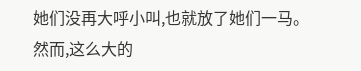她们没再大呼小叫,也就放了她们一马。
然而,这么大的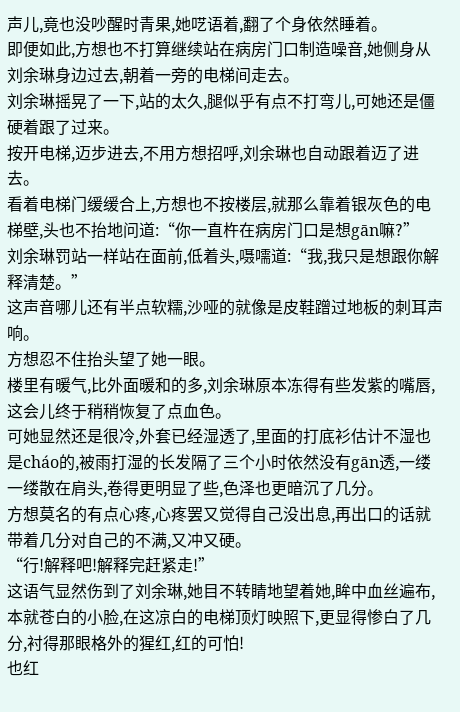声儿,竟也没吵醒时青果,她呓语着,翻了个身依然睡着。
即便如此,方想也不打算继续站在病房门口制造噪音,她侧身从刘余琳身边过去,朝着一旁的电梯间走去。
刘余琳摇晃了一下,站的太久,腿似乎有点不打弯儿,可她还是僵硬着跟了过来。
按开电梯,迈步进去,不用方想招呼,刘余琳也自动跟着迈了进去。
看着电梯门缓缓合上,方想也不按楼层,就那么靠着银灰色的电梯壁,头也不抬地问道:“你一直杵在病房门口是想gān嘛?”
刘余琳罚站一样站在面前,低着头,嗫嚅道:“我,我只是想跟你解释清楚。”
这声音哪儿还有半点软糯,沙哑的就像是皮鞋蹭过地板的刺耳声响。
方想忍不住抬头望了她一眼。
楼里有暖气,比外面暖和的多,刘余琳原本冻得有些发紫的嘴唇,这会儿终于稍稍恢复了点血色。
可她显然还是很冷,外套已经湿透了,里面的打底衫估计不湿也是cháo的,被雨打湿的长发隔了三个小时依然没有gān透,一缕一缕散在肩头,卷得更明显了些,色泽也更暗沉了几分。
方想莫名的有点心疼,心疼罢又觉得自己没出息,再出口的话就带着几分对自己的不满,又冲又硬。
“行!解释吧!解释完赶紧走!”
这语气显然伤到了刘余琳,她目不转睛地望着她,眸中血丝遍布,本就苍白的小脸,在这凉白的电梯顶灯映照下,更显得惨白了几分,衬得那眼格外的猩红,红的可怕!
也红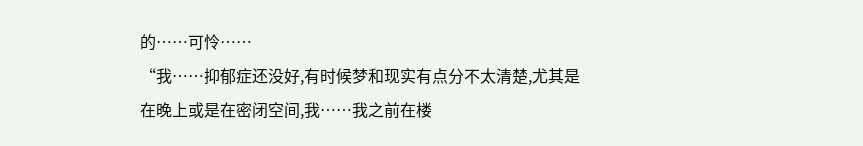的……可怜……
“我……抑郁症还没好,有时候梦和现实有点分不太清楚,尤其是在晚上或是在密闭空间,我……我之前在楼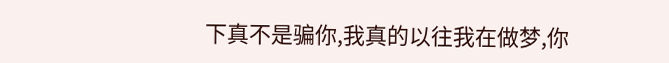下真不是骗你,我真的以往我在做梦,你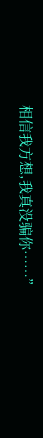相信我方想,我真没骗你……”